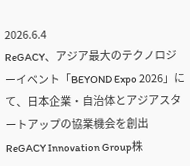2026.6.4
ReGACY、アジア最大のテクノロジーイベント「BEYOND Expo 2026」にて、日本企業・自治体とアジアスタートアップの協業機会を創出
ReGACY Innovation Group株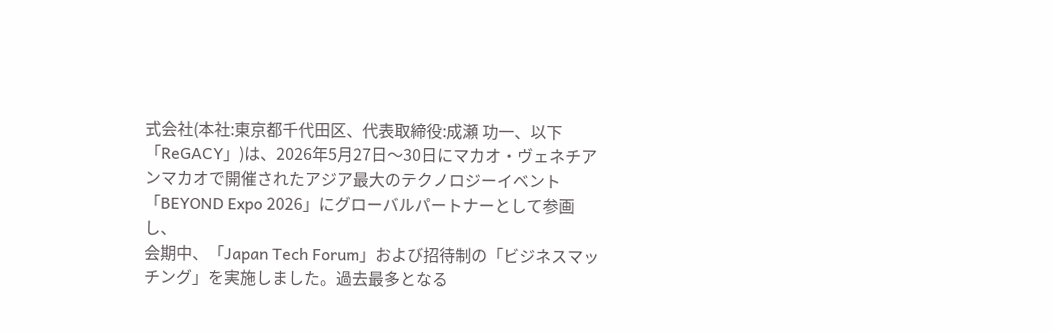式会社(本社:東京都千代田区、代表取締役:成瀬 功一、以下「ReGACY」)は、2026年5月27日〜30日にマカオ・ヴェネチアンマカオで開催されたアジア最大のテクノロジーイベント「BEYOND Expo 2026」にグローバルパートナーとして参画し、
会期中、「Japan Tech Forum」および招待制の「ビジネスマッチング」を実施しました。過去最多となる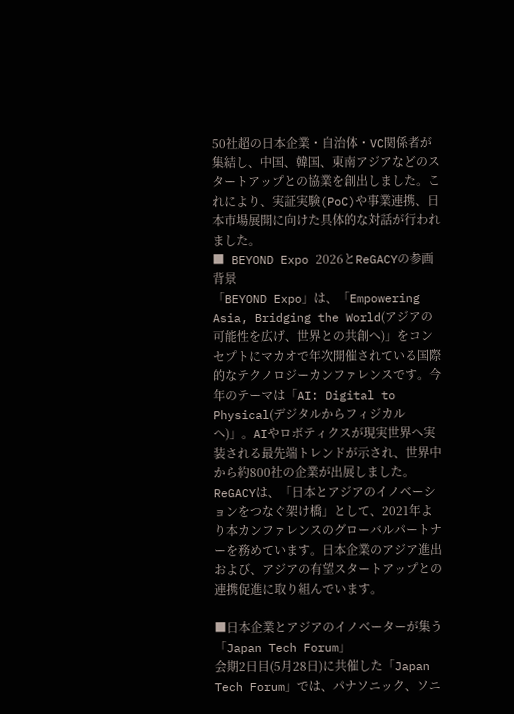50社超の日本企業・自治体・VC関係者が集結し、中国、韓国、東南アジアなどのスタートアップとの協業を創出しました。これにより、実証実験(PoC)や事業連携、日本市場展開に向けた具体的な対話が行われました。
■ BEYOND Expo 2026とReGACYの参画背景
「BEYOND Expo」は、「Empowering Asia, Bridging the World(アジアの可能性を広げ、世界との共創へ)」をコンセプトにマカオで年次開催されている国際的なテクノロジーカンファレンスです。今年のテーマは「AI: Digital to Physical(デジタルからフィジカルへ)」。AIやロボティクスが現実世界へ実装される最先端トレンドが示され、世界中から約800社の企業が出展しました。
ReGACYは、「日本とアジアのイノベーションをつなぐ架け橋」として、2021年より本カンファレンスのグローバルパートナーを務めています。日本企業のアジア進出および、アジアの有望スタートアップとの連携促進に取り組んでいます。

■日本企業とアジアのイノベーターが集う「Japan Tech Forum」
会期2日目(5月28日)に共催した「Japan Tech Forum」では、パナソニック、ソニ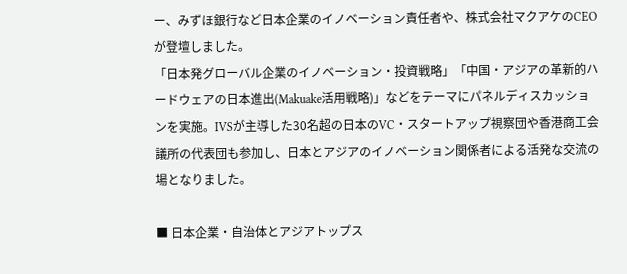ー、みずほ銀行など日本企業のイノベーション責任者や、株式会社マクアケのCEOが登壇しました。
「日本発グローバル企業のイノベーション・投資戦略」「中国・アジアの革新的ハードウェアの日本進出(Makuake活用戦略)」などをテーマにパネルディスカッションを実施。IVSが主導した30名超の日本のVC・スタートアップ視察団や香港商工会議所の代表団も参加し、日本とアジアのイノベーション関係者による活発な交流の場となりました。

■ 日本企業・自治体とアジアトップス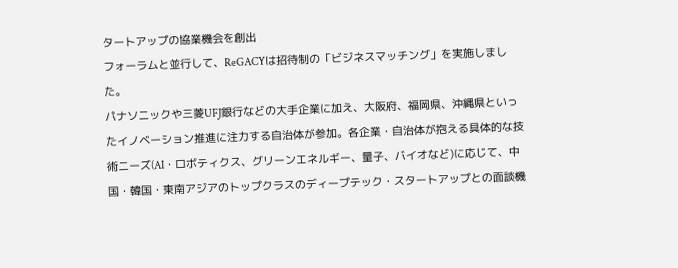タートアップの協業機会を創出
フォーラムと並行して、ReGACYは招待制の「ビジネスマッチング」を実施しました。
パナソニックや三菱UFJ銀行などの大手企業に加え、大阪府、福岡県、沖縄県といったイノベーション推進に注力する自治体が参加。各企業・自治体が抱える具体的な技術ニーズ(AI・ロボティクス、グリーンエネルギー、量子、バイオなど)に応じて、中国・韓国・東南アジアのトップクラスのディープテック・スタートアップとの面談機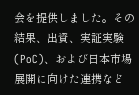会を提供しました。その結果、出資、実証実験(PoC)、および日本市場展開に向けた連携など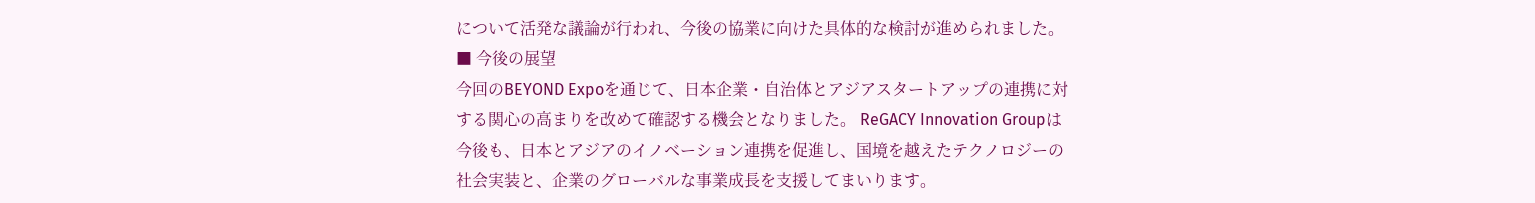について活発な議論が行われ、今後の協業に向けた具体的な検討が進められました。
■ 今後の展望
今回のBEYOND Expoを通じて、日本企業・自治体とアジアスタートアップの連携に対する関心の高まりを改めて確認する機会となりました。 ReGACY Innovation Groupは今後も、日本とアジアのイノベーション連携を促進し、国境を越えたテクノロジーの社会実装と、企業のグローバルな事業成長を支援してまいります。